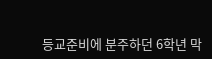등교준비에 분주하던 6학년 막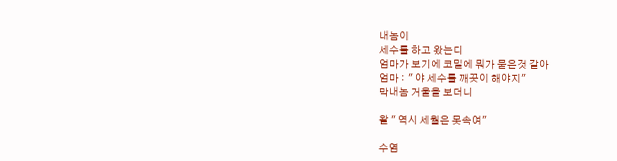내놈이
세수를 하고 왔는디
엄마가 보기에 코밑에 뭐가 묻은것 같아
엄마 :  " 야 세수를 깨끗이 해야지"
막내놈 거울을 보더니

왈 " 역시 세월은 못속여"

수염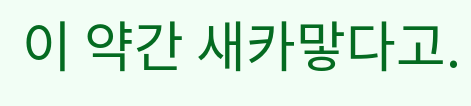이 약간 새카맣다고.